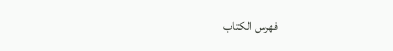فهرس الكتاب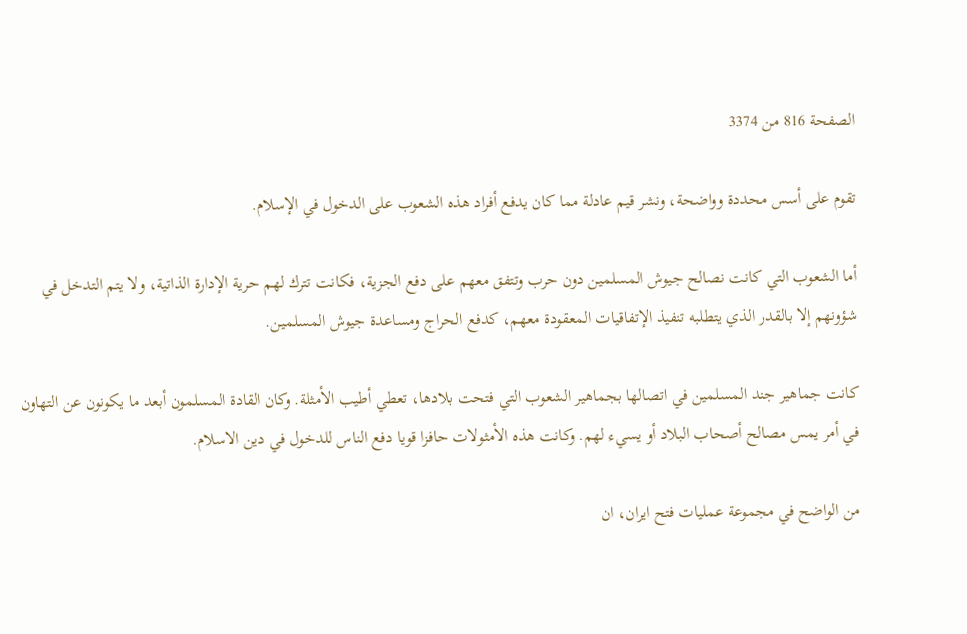الصفحة 816 من 3374

تقوم على أسس محددة وواضحة، ونشر قيم عادلة مما كان يدفع أفراد هذه الشعوب على الدخول في الإسلام.

أما الشعوب التي كانت نصالح جيوش المسلمين دون حرب وتتفق معهم على دفع الجزية، فكانت تترك لهم حرية الإدارة الذاتية، ولا يتم التدخل في شؤونهم إلا بالقدر الذي يتطلبه تنفيذ الإتفاقيات المعقودة معهم، كدفع الحراج ومساعدة جيوش المسلمين.

كانت جماهير جند المسلمين في اتصالها بجماهير الشعوب التي فتحت بلادها، تعطي أطيب الأمثلة. وكان القادة المسلمون أبعد ما يكونون عن التهاون في أمر يمس مصالح أصحاب البلاد أو يسيء لهم. وكانت هذه الأمثولات حافزا قويا دفع الناس للدخول في دين الاسلام.

من الواضح في مجموعة عمليات فتح ايران، ان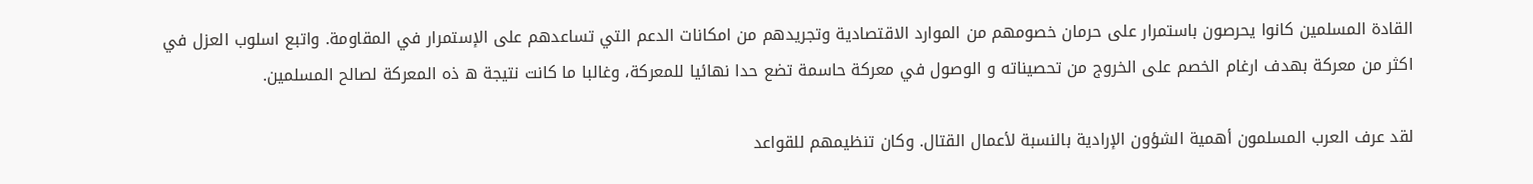القادة المسلمين كانوا يحرصون باستمرار على حرمان خصومهم من الموارد الاقتصادية وتجريدهم من امكانات الدعم التي تساعدهم على الإستمرار في المقاومة. واتبع اسلوب العزل في اكثر من معركة بهدف ارغام الخصم على الخروج من تحصيناته و الوصول في معركة حاسمة تضع حدا نهائيا للمعركة، وغالبا ما كانت نتيجة ه ذه المعركة لصالح المسلمين.

لقد عرف العرب المسلمون أهمية الشؤون الإرادية بالنسبة لأعمال القتال. وكان تنظيمهم للقواعد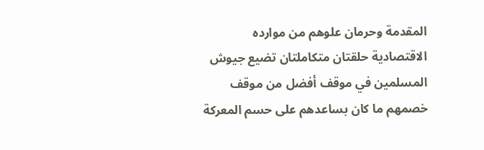المقدمة وحرمان علوهم من موارده الاقتصادية حلقتان متكاملتان تضيع جيوش المسلمين في موقف أفضل من موقف خصمهم ما كان بساعدهم على حسم المعركة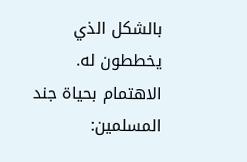بالشكل الذي يخططون له. الاهتمام بحياة جند المسلمين: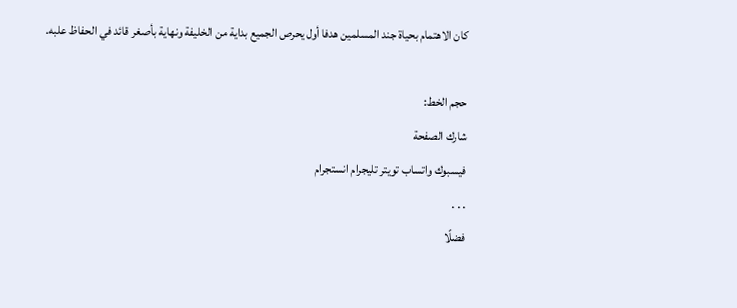كان الاهتمام بحياة جند المسلمين هدفا أول يحرص الجميع بداية من الخليفة ونهاية بأصغر قائد في الحفاظ علبه.

حجم الخط:
شارك الصفحة
فيسبوك واتساب تويتر تليجرام انستجرام
. . .
فضلًا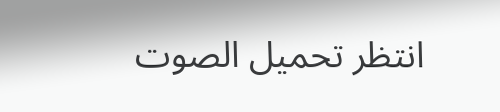انتظر تحميل الصوت